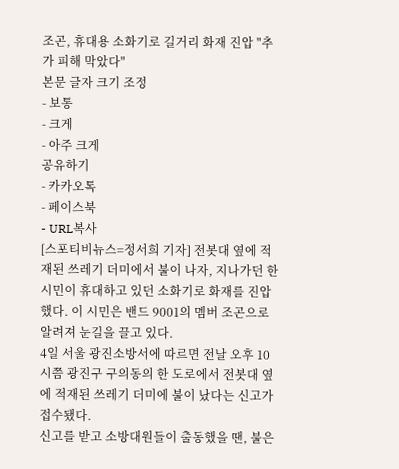조곤, 휴대용 소화기로 길거리 화재 진압 "추가 피해 막았다"
본문 글자 크기 조정
- 보통
- 크게
- 아주 크게
공유하기
- 카카오톡
- 페이스북
- URL복사
[스포티비뉴스=정서희 기자] 전봇대 옆에 적재된 쓰레기 더미에서 불이 나자, 지나가던 한 시민이 휴대하고 있던 소화기로 화재를 진압했다. 이 시민은 밴드 9001의 멤버 조곤으로 알려져 눈길을 끌고 있다.
4일 서울 광진소방서에 따르면 전날 오후 10시쯤 광진구 구의동의 한 도로에서 전봇대 옆에 적재된 쓰레기 더미에 불이 났다는 신고가 접수됐다.
신고를 받고 소방대원들이 출동했을 땐, 불은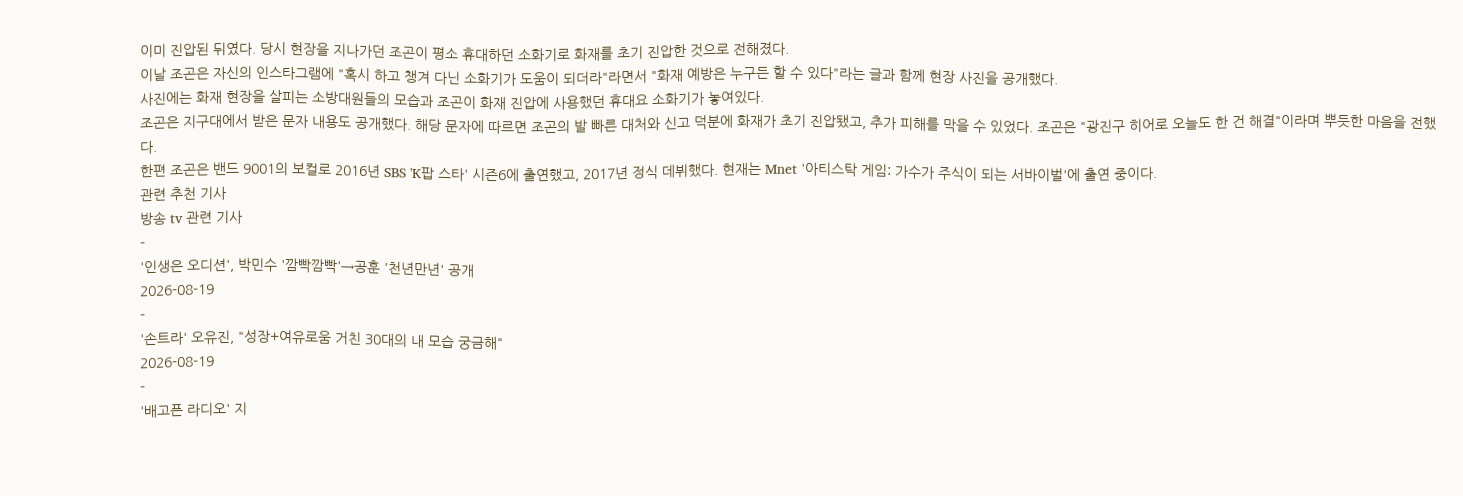이미 진압된 뒤였다. 당시 현장을 지나가던 조곤이 평소 휴대하던 소화기로 화재를 초기 진압한 것으로 전해졌다.
이날 조곤은 자신의 인스타그램에 "혹시 하고 챙겨 다닌 소화기가 도움이 되더라"라면서 "화재 예방은 누구든 할 수 있다"라는 글과 함께 현장 사진을 공개했다.
사진에는 화재 현장을 살피는 소방대원들의 모습과 조곤이 화재 진압에 사용했던 휴대요 소화기가 놓여있다.
조곤은 지구대에서 받은 문자 내용도 공개했다. 해당 문자에 따르면 조곤의 발 빠른 대처와 신고 덕분에 화재가 초기 진압됐고, 추가 피해를 막을 수 있었다. 조곤은 "광진구 히어로 오늘도 한 건 해결"이라며 뿌듯한 마음을 전했다.
한편 조곤은 밴드 9001의 보컬로 2016년 SBS 'K팝 스타' 시즌6에 출연했고, 2017년 정식 데뷔했다. 현재는 Mnet '아티스탁 게임: 가수가 주식이 되는 서바이벌'에 출연 중이다.
관련 추천 기사
방송 tv 관련 기사
-
'인생은 오디션', 박민수 '깜빡깜빡'→공훈 '천년만년' 공개
2026-08-19
-
'손트라' 오유진, "성장+여유로움 거친 30대의 내 모습 궁금해"
2026-08-19
-
'배고픈 라디오' 지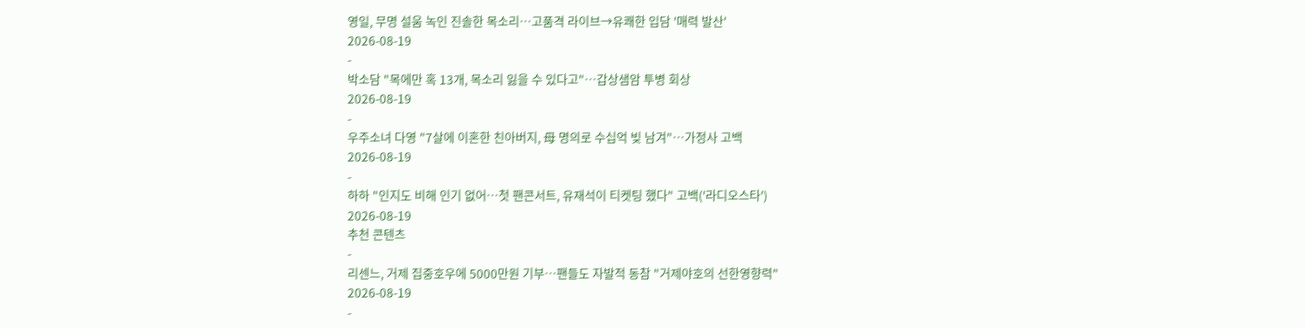영일, 무명 설움 녹인 진솔한 목소리…고품격 라이브→유쾌한 입담 '매력 발산'
2026-08-19
-
박소담 "목에만 혹 13개, 목소리 잃을 수 있다고"…갑상샘암 투병 회상
2026-08-19
-
우주소녀 다영 "7살에 이혼한 친아버지, 母 명의로 수십억 빚 남겨"…가정사 고백
2026-08-19
-
하하 "인지도 비해 인기 없어…첫 팬콘서트, 유재석이 티켓팅 했다" 고백('라디오스타')
2026-08-19
추천 콘텐츠
-
리센느, 거제 집중호우에 5000만원 기부…팬들도 자발적 동참 "거제야호의 선한영향력"
2026-08-19
-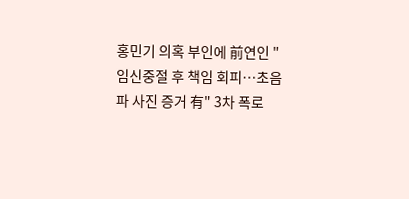홍민기 의혹 부인에 前연인 "임신중절 후 책임 회피…초음파 사진 증거 有" 3차 폭로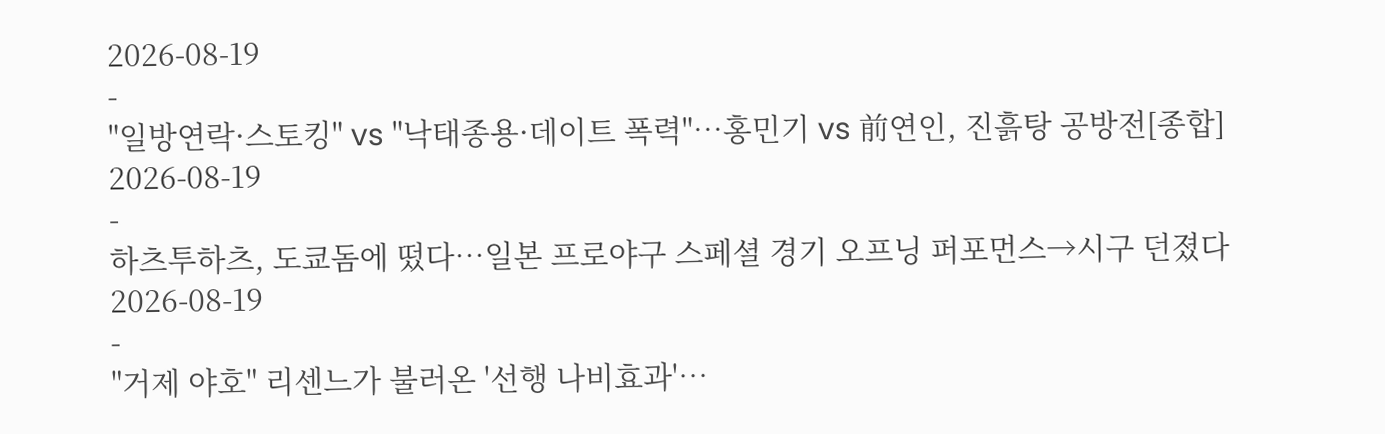2026-08-19
-
"일방연락·스토킹" vs "낙태종용·데이트 폭력"…홍민기 vs 前연인, 진흙탕 공방전[종합]
2026-08-19
-
하츠투하츠, 도쿄돔에 떴다…일본 프로야구 스페셜 경기 오프닝 퍼포먼스→시구 던졌다
2026-08-19
-
"거제 야호" 리센느가 불러온 '선행 나비효과'…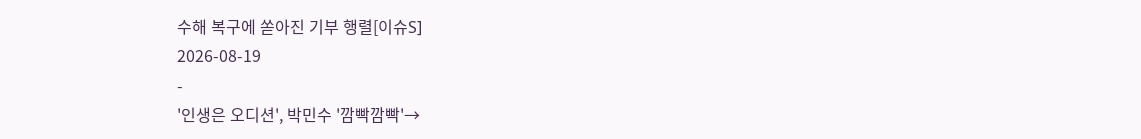수해 복구에 쏟아진 기부 행렬[이슈S]
2026-08-19
-
'인생은 오디션', 박민수 '깜빡깜빡'→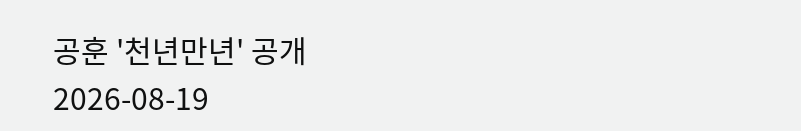공훈 '천년만년' 공개
2026-08-19